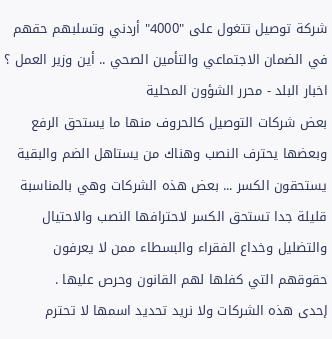شركة توصيل تتغول على "4000" أردني وتسلبهم حقهم في الضمان الاجتماعي والتأمين الصحي .. أين وزير العمل ؟
اخبار البلد - محرر الشؤون المحلية
بعض شركات التوصيل كالحروف منها ما يستحق الرفع وبعضها يحترف النصب وهناك من يستاهل الضم والبقية يستحقون الكسر ... بعض هذه الشركات وهي بالمناسبة قليلة جدا تستحق الكسر لاحترافها النصب والاحتيال والتضليل وخداع الفقراء والبسطاء ممن لا يعرفون حقوقهم التي كفلها لهم القانون وحرص عليها .
إحدى هذه الشركات ولا نريد تحديد اسمها لا تحترم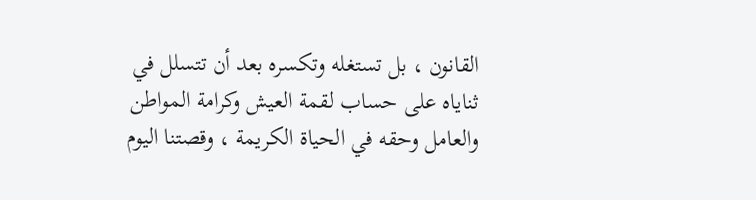القانون ، بل تستغله وتكسره بعد أن تتسلل في ثناياه على حساب لقمة العيش وكرامة المواطن والعامل وحقه في الحياة الكريمة ، وقصتنا اليوم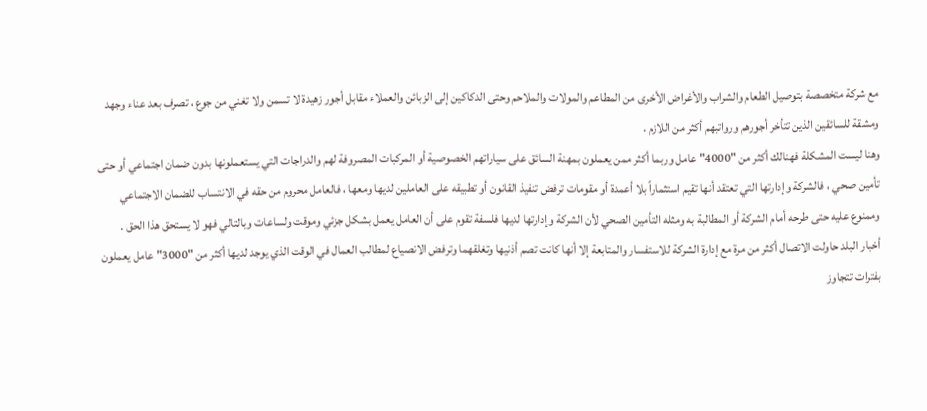مع شركة متخصصة بتوصيل الطعام والشراب والأغراض الأخرى من المطاعم والمولات والملاحم وحتى الدكاكين إلى الزبائن والعملاء مقابل أجور زهيدة لا تسمن ولا تغني من جوع ، تصرف بعد عناء وجهد ومشقة للسائقين الذين تتأخر أجورهم ورواتبهم أكثر من اللازم .
وهنا ليست المشكلة فهنالك أكثر من "4000" عامل وربما أكثر ممن يعملون بمهنة السائق على سياراتهم الخصوصية أو المركبات المصروفة لهم والدراجات التي يستعملونها بدون ضمان اجتماعي أو حتى تأمين صحي ، فالشركة وإدارتها التي تعتقد أنها تقيم استثماراً بلا أعمدة أو مقومات ترفض تنفيذ القانون أو تطبيقه على العاملين لديها ومعها ، فالعامل محروم من حقه في الانتساب للضمان الاجتماعي وممنوع عليه حتى طرحه أمام الشركة أو المطالبة به ومثله التأمين الصحي لأن الشركة وإدارتها لديها فلسفة تقوم على أن العامل يعمل بشكل جزئي وموقت ولساعات وبالتالي فهو لا يستحق هذا الحق .
أخبار البلد حاولت الاتصال أكثر من مرة مع إدارة الشركة للاستفسار والمتابعة إلا أنها كانت تصم أذنيها وتغلقهما وترفض الانصياع لمطالب العمال في الوقت الذي يوجد لديها أكثر من "3000" عامل يعملون بفترات تتجاوز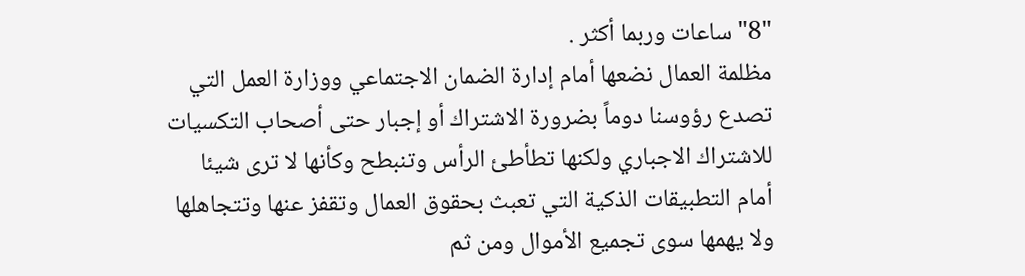"8" ساعات وربما أكثر .
مظلمة العمال نضعها أمام إدارة الضمان الاجتماعي ووزارة العمل التي تصدع رؤوسنا دوماً بضرورة الاشتراك أو إجبار حتى أصحاب التكسيات للاشتراك الاجباري ولكنها تطأطئ الرأس وتنبطح وكأنها لا ترى شيئا أمام التطبيقات الذكية التي تعبث بحقوق العمال وتقفز عنها وتتجاهلها ولا يهمها سوى تجميع الأموال ومن ثم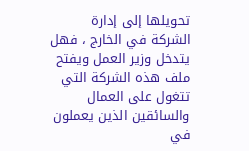تحويلها إلى إدارة الشركة في الخارج ، فهل يتدخل وزير العمل ويفتح ملف هذه الشركة التي تتغول على العمال والسائقين الذين يعملون في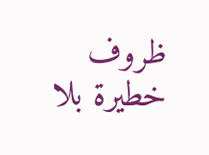ظروف خطيرة بلا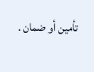تأمين أو ضمان .